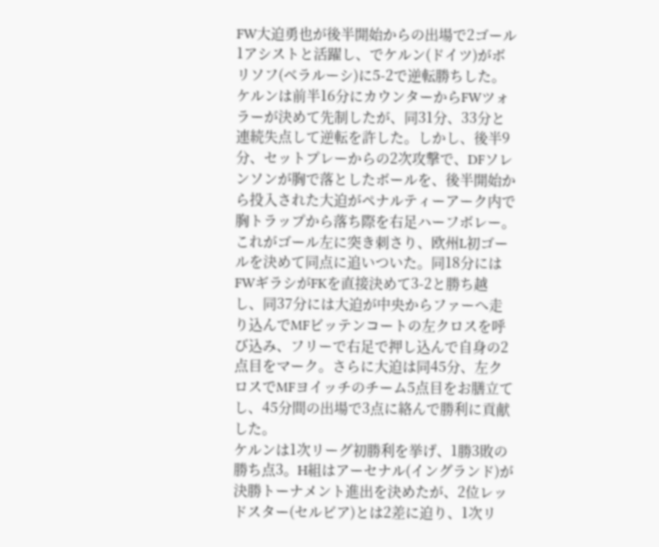FW大迫勇也が後半開始からの出場で2ゴール1アシストと活躍し、でケルン(ドイツ)がボリソフ(ベラルーシ)に5-2で逆転勝ちした。
ケルンは前半16分にカウンターからFWツォラーが決めて先制したが、同31分、33分と連続失点して逆転を許した。しかし、後半9分、セットプレーからの2次攻撃で、DFソレンソンが胸で落としたボールを、後半開始から投入された大迫がペナルティーアーク内で胸トラップから落ち際を右足ハーフボレー。これがゴール左に突き刺さり、欧州L初ゴールを決めて同点に追いついた。同18分にはFWギラシがFKを直接決めて3-2と勝ち越し、同37分には大迫が中央からファーへ走り込んでMFビッテンコートの左クロスを呼び込み、フリーで右足で押し込んで自身の2点目をマーク。さらに大迫は同45分、左クロスでMFヨイッチのチーム5点目をお膳立てし、45分間の出場で3点に絡んで勝利に貢献した。
ケルンは1次リーグ初勝利を挙げ、1勝3敗の勝ち点3。H組はアーセナル(イングランド)が決勝トーナメント進出を決めたが、2位レッドスター(セルビア)とは2差に迫り、1次リ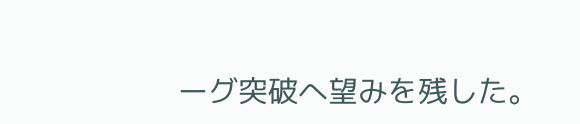ーグ突破へ望みを残した。